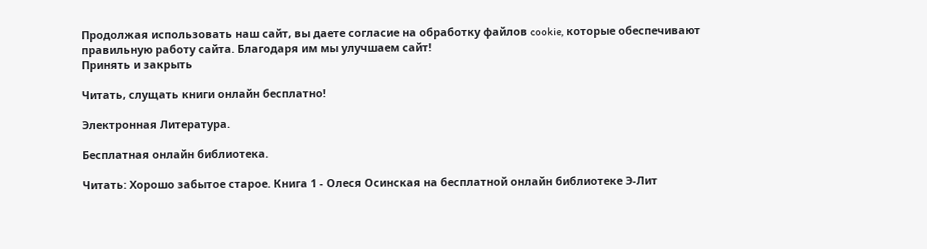Продолжая использовать наш сайт, вы даете согласие на обработку файлов cookie, которые обеспечивают правильную работу сайта. Благодаря им мы улучшаем сайт!
Принять и закрыть

Читать, слущать книги онлайн бесплатно!

Электронная Литература.

Бесплатная онлайн библиотека.

Читать: Хорошо забытое старое. Книга 1 - Олеся Осинская на бесплатной онлайн библиотеке Э-Лит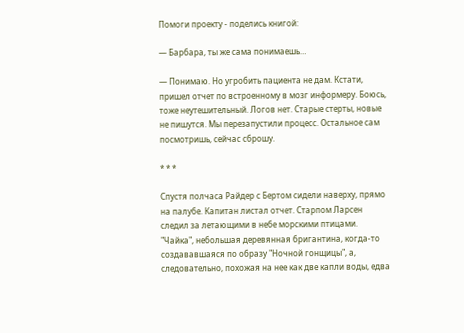Помоги проекту - поделись книгой:

— Барбара, ты же сама понимаешь…

— Понимаю. Но угробить пациента не дам. Кстати, пришел отчет по встроенному в мозг информеру. Боюсь, тоже неутешительный. Логов нет. Старые стерты, новые не пишутся. Мы перезапустили процесс. Остальное сам посмотришь, сейчас сброшу.

* * *

Спустя полчаса Райдер с Бертом сидели наверху, прямо на палубе. Капитан листал отчет. Старпом Ларсен следил за летающими в небе морскими птицами. "Чайка", небольшая деревянная бригантина, когда-то создававшаяся по образу "Ночной гонщицы", а, следовательно, похожая на нее как две капли воды, едва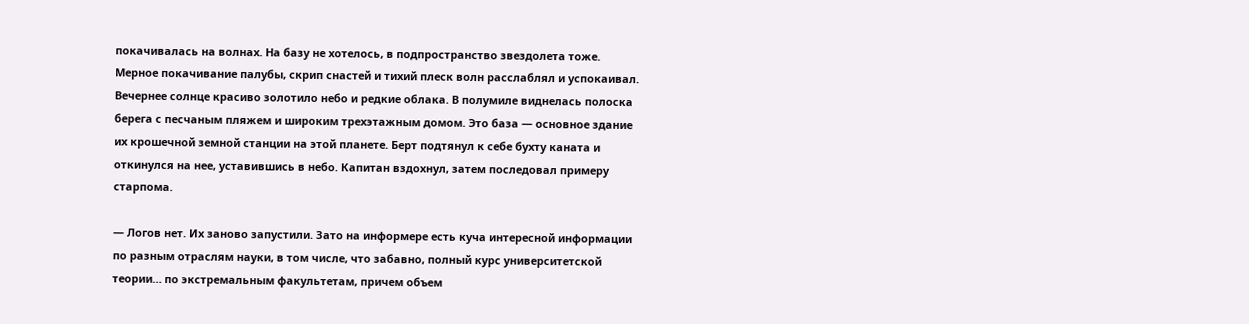покачивалась на волнах. На базу не хотелось, в подпространство звездолета тоже. Мерное покачивание палубы, скрип снастей и тихий плеск волн расслаблял и успокаивал. Вечернее солнце красиво золотило небо и редкие облака. В полумиле виднелась полоска берега с песчаным пляжем и широким трехэтажным домом. Это база — основное здание их крошечной земной станции на этой планете. Берт подтянул к себе бухту каната и откинулся на нее, уставившись в небо. Капитан вздохнул, затем последовал примеру старпома.

— Логов нет. Их заново запустили. Зато на информере есть куча интересной информации по разным отраслям науки, в том числе, что забавно, полный курс университетской теории… по экстремальным факультетам, причем объем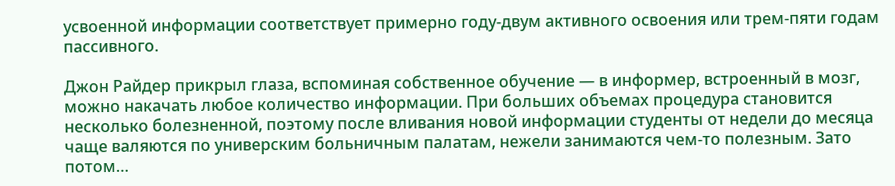усвоенной информации соответствует примерно году-двум активного освоения или трем-пяти годам пассивного.

Джон Райдер прикрыл глаза, вспоминая собственное обучение — в информер, встроенный в мозг, можно накачать любое количество информации. При больших объемах процедура становится несколько болезненной, поэтому после вливания новой информации студенты от недели до месяца чаще валяются по универским больничным палатам, нежели занимаются чем-то полезным. Зато потом…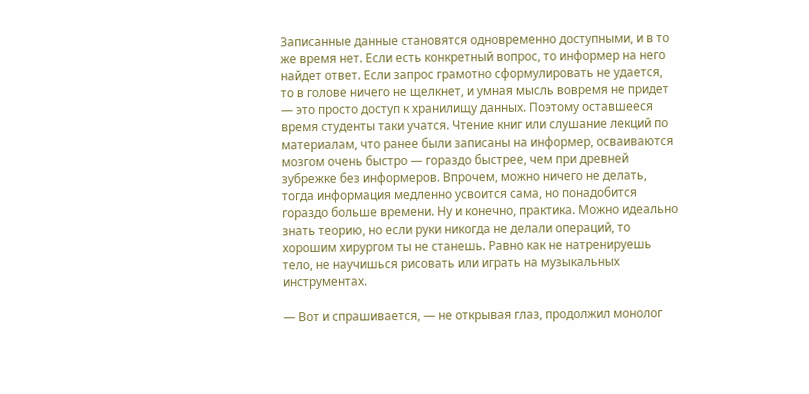Записанные данные становятся одновременно доступными, и в то же время нет. Если есть конкретный вопрос, то информер на него найдет ответ. Если запрос грамотно сформулировать не удается, то в голове ничего не щелкнет, и умная мысль вовремя не придет — это просто доступ к хранилищу данных. Поэтому оставшееся время студенты таки учатся. Чтение книг или слушание лекций по материалам, что ранее были записаны на информер, осваиваются мозгом очень быстро — гораздо быстрее, чем при древней зубрежке без информеров. Впрочем, можно ничего не делать, тогда информация медленно усвоится сама, но понадобится гораздо больше времени. Ну и конечно, практика. Можно идеально знать теорию, но если руки никогда не делали операций, то хорошим хирургом ты не станешь. Равно как не натренируешь тело, не научишься рисовать или играть на музыкальных инструментах.

— Вот и спрашивается, — не открывая глаз, продолжил монолог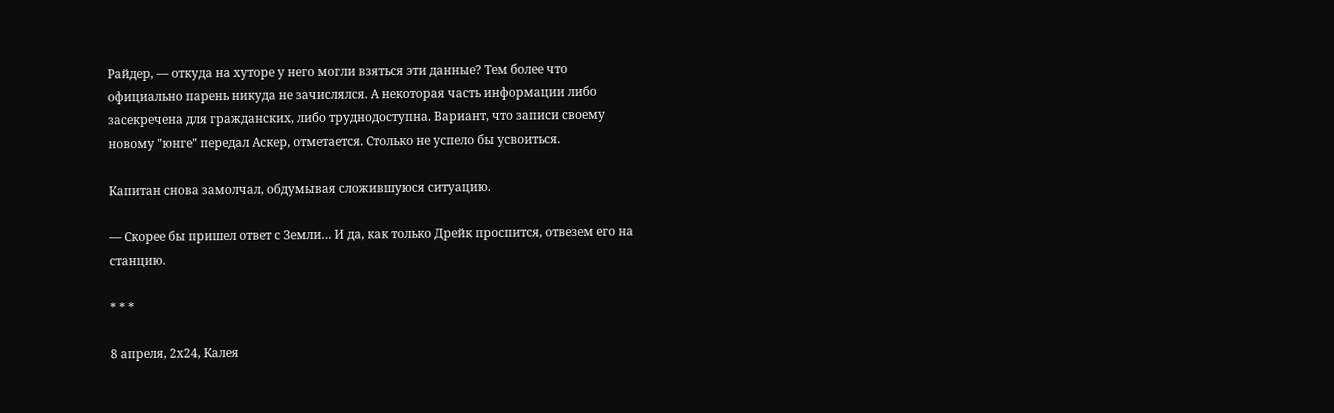Райдер, — откуда на хуторе у него могли взяться эти данные? Тем более что официально парень никуда не зачислялся. А некоторая часть информации либо засекречена для гражданских, либо труднодоступна. Вариант, что записи своему новому "юнге" передал Аскер, отметается. Столько не успело бы усвоиться.

Капитан снова замолчал, обдумывая сложившуюся ситуацию.

— Скорее бы пришел ответ с Земли… И да, как только Дрейк проспится, отвезем его на станцию.

* * *

8 апреля, 2х24, Калея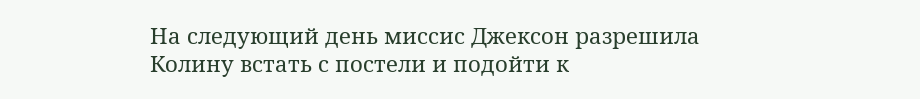На следующий день миссис Джексон разрешила Колину встать с постели и подойти к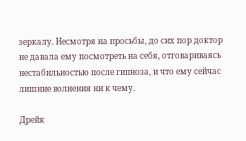зеркалу. Несмотря на просьбы, до сих пор доктор не давала ему посмотреть на себя, отговариваясь нестабильностью после гипноза, и что ему сейчас лишние волнения ни к чему.

Дрейк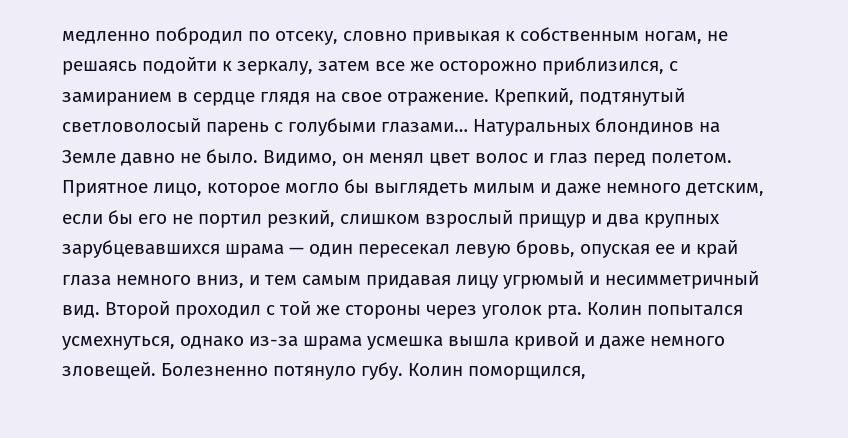медленно побродил по отсеку, словно привыкая к собственным ногам, не решаясь подойти к зеркалу, затем все же осторожно приблизился, с замиранием в сердце глядя на свое отражение. Крепкий, подтянутый светловолосый парень с голубыми глазами… Натуральных блондинов на Земле давно не было. Видимо, он менял цвет волос и глаз перед полетом. Приятное лицо, которое могло бы выглядеть милым и даже немного детским, если бы его не портил резкий, слишком взрослый прищур и два крупных зарубцевавшихся шрама — один пересекал левую бровь, опуская ее и край глаза немного вниз, и тем самым придавая лицу угрюмый и несимметричный вид. Второй проходил с той же стороны через уголок рта. Колин попытался усмехнуться, однако из-за шрама усмешка вышла кривой и даже немного зловещей. Болезненно потянуло губу. Колин поморщился,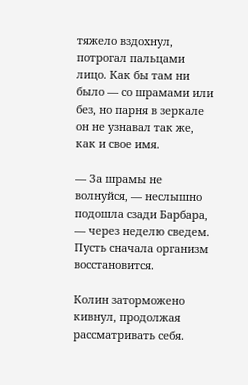тяжело вздохнул, потрогал пальцами лицо. Как бы там ни было — со шрамами или без, но парня в зеркале он не узнавал так же, как и свое имя.

— За шрамы не волнуйся, — неслышно подошла сзади Барбара, — через неделю сведем. Пусть сначала организм восстановится.

Колин заторможено кивнул, продолжая рассматривать себя.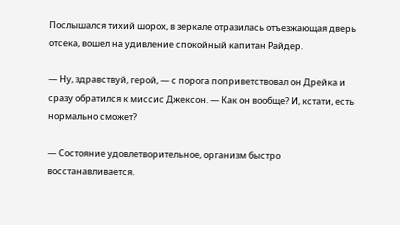Послышался тихий шорох, в зеркале отразилась отъезжающая дверь отсека, вошел на удивление спокойный капитан Райдер.

— Ну, здравствуй, герой, — с порога поприветствовал он Дрейка и сразу обратился к миссис Джексон. — Как он вообще? И, кстати, есть нормально сможет?

— Состояние удовлетворительное, организм быстро восстанавливается.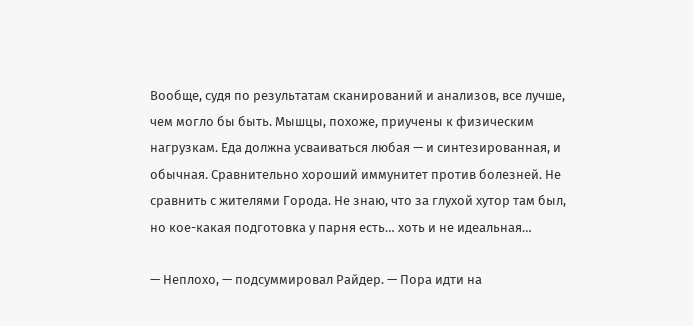Вообще, судя по результатам сканирований и анализов, все лучше, чем могло бы быть. Мышцы, похоже, приучены к физическим нагрузкам. Еда должна усваиваться любая — и синтезированная, и обычная. Сравнительно хороший иммунитет против болезней. Не сравнить с жителями Города. Не знаю, что за глухой хутор там был, но кое-какая подготовка у парня есть… хоть и не идеальная…

— Неплохо, — подсуммировал Райдер. — Пора идти на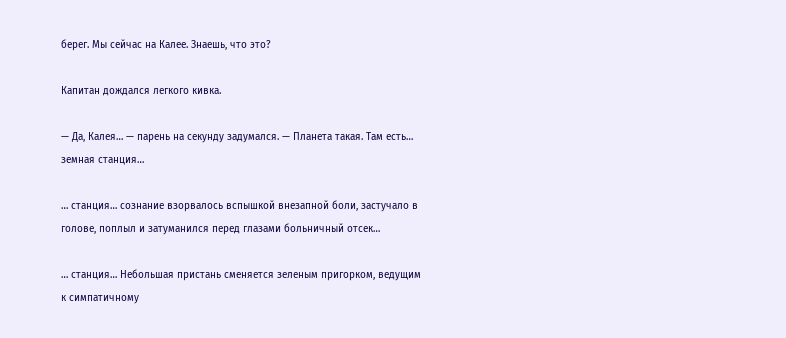берег. Мы сейчас на Калее. Знаешь, что это?

Капитан дождался легкого кивка.

— Да, Калея… — парень на секунду задумался. — Планета такая. Там есть… земная станция…

… станция… сознание взорвалось вспышкой внезапной боли, застучало в голове, поплыл и затуманился перед глазами больничный отсек…

… станция… Небольшая пристань сменяется зеленым пригорком, ведущим к симпатичному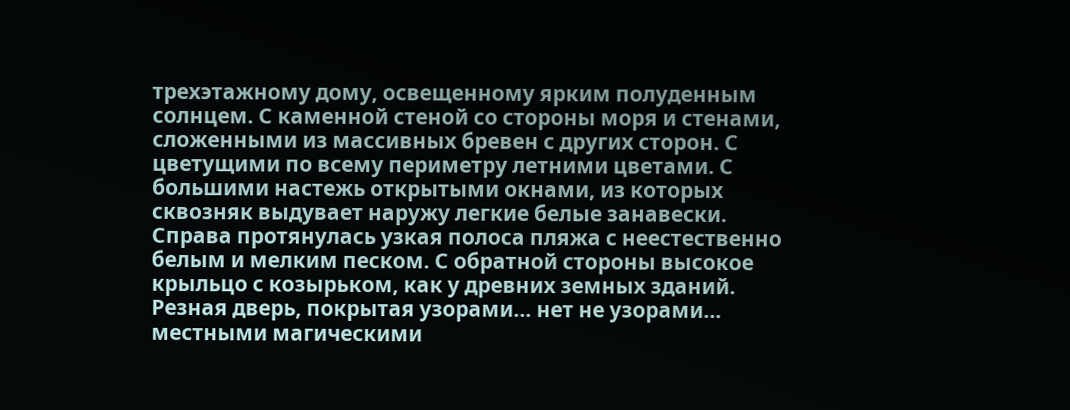трехэтажному дому, освещенному ярким полуденным солнцем. С каменной стеной со стороны моря и стенами, сложенными из массивных бревен с других сторон. С цветущими по всему периметру летними цветами. С большими настежь открытыми окнами, из которых сквозняк выдувает наружу легкие белые занавески. Справа протянулась узкая полоса пляжа с неестественно белым и мелким песком. С обратной стороны высокое крыльцо с козырьком, как у древних земных зданий. Резная дверь, покрытая узорами… нет не узорами… местными магическими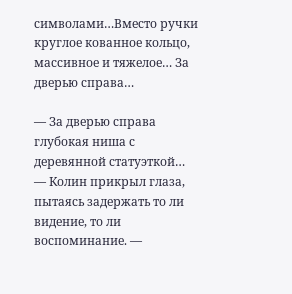символами…Вместо ручки круглое кованное кольцо, массивное и тяжелое… За дверью справа…

— За дверью справа глубокая ниша с деревянной статуэткой… — Колин прикрыл глаза, пытаясь задержать то ли видение, то ли воспоминание. —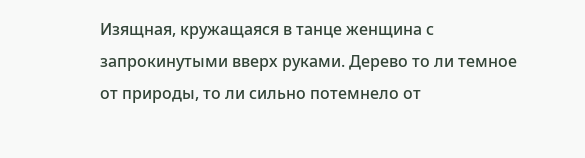Изящная, кружащаяся в танце женщина с запрокинутыми вверх руками. Дерево то ли темное от природы, то ли сильно потемнело от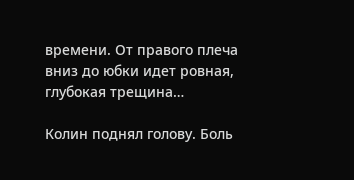времени. От правого плеча вниз до юбки идет ровная, глубокая трещина…

Колин поднял голову. Боль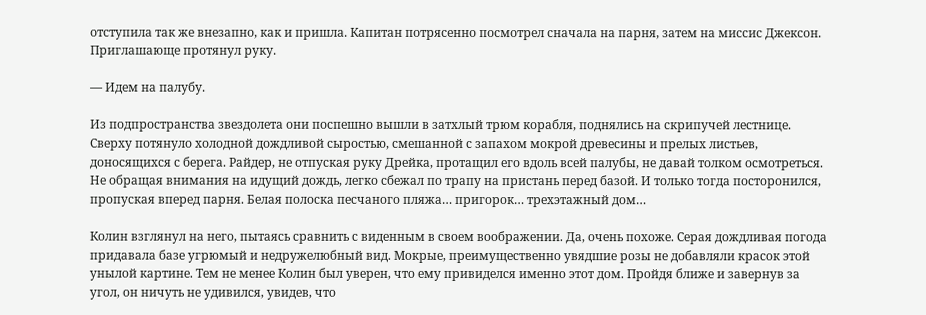отступила так же внезапно, как и пришла. Капитан потрясенно посмотрел сначала на парня, затем на миссис Джексон. Приглашающе протянул руку.

— Идем на палубу.

Из подпространства звездолета они поспешно вышли в затхлый трюм корабля, поднялись на скрипучей лестнице. Сверху потянуло холодной дождливой сыростью, смешанной с запахом мокрой древесины и прелых листьев, доносящихся с берега. Райдер, не отпуская руку Дрейка, протащил его вдоль всей палубы, не давай толком осмотреться. Не обращая внимания на идущий дождь, легко сбежал по трапу на пристань перед базой. И только тогда посторонился, пропуская вперед парня. Белая полоска песчаного пляжа… пригорок… трехэтажный дом…

Колин взглянул на него, пытаясь сравнить с виденным в своем воображении. Да, очень похоже. Серая дождливая погода придавала базе угрюмый и недружелюбный вид. Мокрые, преимущественно увядшие розы не добавляли красок этой унылой картине. Тем не менее Колин был уверен, что ему привиделся именно этот дом. Пройдя ближе и завернув за угол, он ничуть не удивился, увидев, что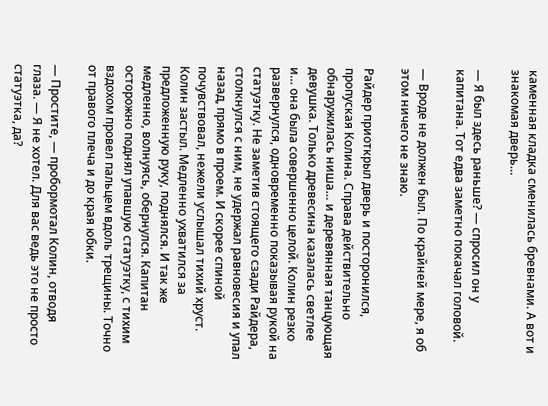каменная кладка сменилась бревнами. А вот и знакомая дверь…

— Я был здесь раньше? — спросил он у капитана. Тот едва заметно покачал головой.

— Вроде не должен был. По крайней мере, я об этом ничего не знаю.

Райдер приоткрыл дверь и посторонился, пропуская Колина. Справа действительно обнаружилась ниша… и деревянная танцующая девушка. Только древесина казалась светлее и… она была совершенно целой. Колин резко развернулся, одновременно показывая рукой на статуэтку. Не заметив стоящего сзади Райдера, столкнулся с ним, не удержал равновесия и упал назад, прямо в проем. И скорее спиной почувствовал, нежели услышал тихий хруст. Колин застыл. Медленно ухватился за предложенную руку, поднялся. И так же медленно, волнуясь, обернулся. Капитан осторожно поднял упавшую статуэтку, с тихим вздохом провел пальцем вдоль трещины. Точно от правого плеча и до края юбки.

— Простите, — пробормотал Колин, отводя глаза. — Я не хотел. Для вас ведь это не просто статуэтка, да?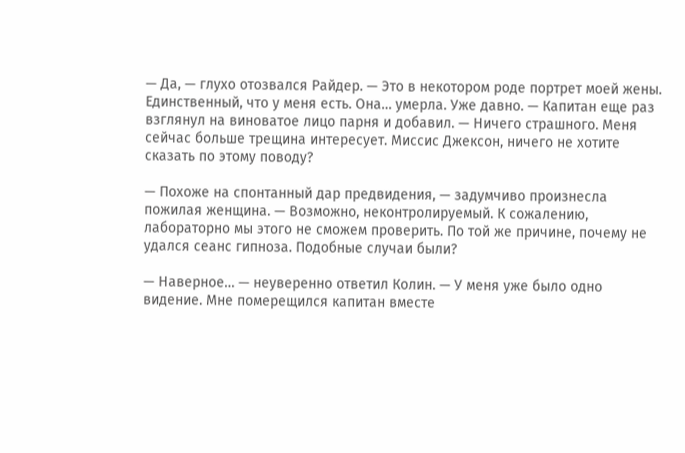— Да, — глухо отозвался Райдер. — Это в некотором роде портрет моей жены. Единственный, что у меня есть. Она… умерла. Уже давно. — Капитан еще раз взглянул на виноватое лицо парня и добавил. — Ничего страшного. Меня сейчас больше трещина интересует. Миссис Джексон, ничего не хотите сказать по этому поводу?

— Похоже на спонтанный дар предвидения, — задумчиво произнесла пожилая женщина. — Возможно, неконтролируемый. К сожалению, лабораторно мы этого не сможем проверить. По той же причине, почему не удался сеанс гипноза. Подобные случаи были?

— Наверное… — неуверенно ответил Колин. — У меня уже было одно видение. Мне померещился капитан вместе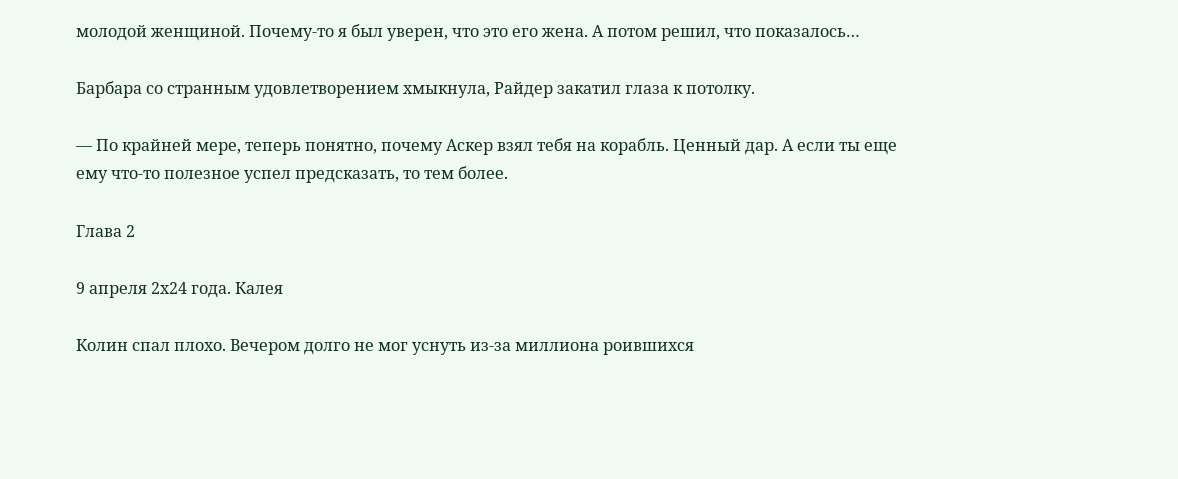молодой женщиной. Почему-то я был уверен, что это его жена. А потом решил, что показалось…

Барбара со странным удовлетворением хмыкнула, Райдер закатил глаза к потолку.

— По крайней мере, теперь понятно, почему Аскер взял тебя на корабль. Ценный дар. А если ты еще ему что-то полезное успел предсказать, то тем более.

Глава 2

9 апреля 2х24 года. Калея

Колин спал плохо. Вечером долго не мог уснуть из-за миллиона роившихся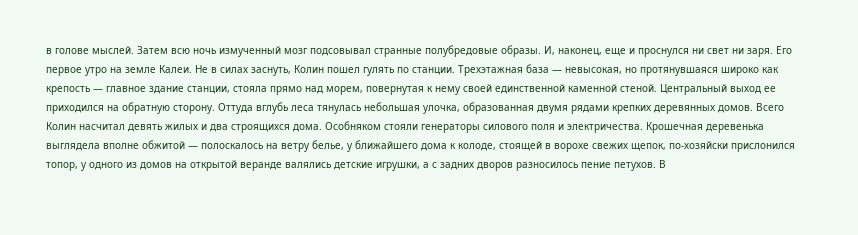в голове мыслей. Затем всю ночь измученный мозг подсовывал странные полубредовые образы. И, наконец, еще и проснулся ни свет ни заря. Его первое утро на земле Калеи. Не в силах заснуть, Колин пошел гулять по станции. Трехэтажная база — невысокая, но протянувшаяся широко как крепость — главное здание станции, стояла прямо над морем, повернутая к нему своей единственной каменной стеной. Центральный выход ее приходился на обратную сторону. Оттуда вглубь леса тянулась небольшая улочка, образованная двумя рядами крепких деревянных домов. Всего Колин насчитал девять жилых и два строящихся дома. Особняком стояли генераторы силового поля и электричества. Крошечная деревенька выглядела вполне обжитой — полоскалось на ветру белье, у ближайшего дома к колоде, стоящей в ворохе свежих щепок, по-хозяйски прислонился топор, у одного из домов на открытой веранде валялись детские игрушки, а с задних дворов разносилось пение петухов. В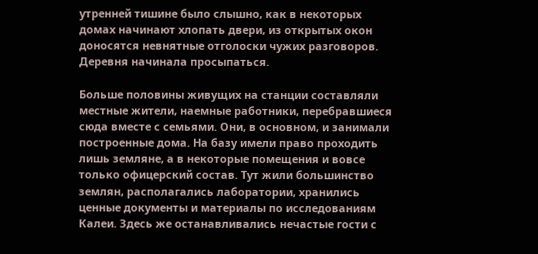утренней тишине было слышно, как в некоторых домах начинают хлопать двери, из открытых окон доносятся невнятные отголоски чужих разговоров. Деревня начинала просыпаться.

Больше половины живущих на станции составляли местные жители, наемные работники, перебравшиеся сюда вместе с семьями. Они, в основном, и занимали построенные дома. На базу имели право проходить лишь земляне, а в некоторые помещения и вовсе только офицерский состав. Тут жили большинство землян, располагались лаборатории, хранились ценные документы и материалы по исследованиям Калеи. Здесь же останавливались нечастые гости с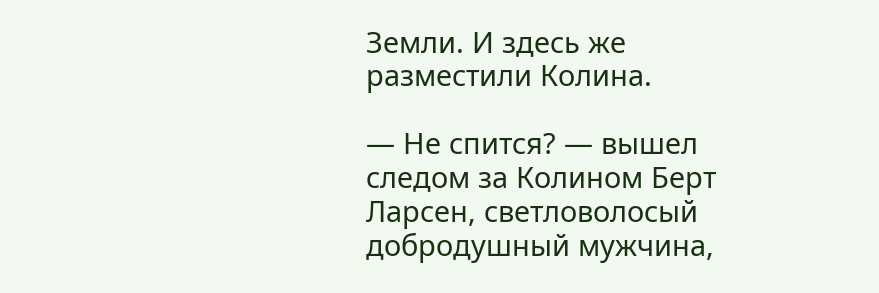Земли. И здесь же разместили Колина.

— Не спится? — вышел следом за Колином Берт Ларсен, светловолосый добродушный мужчина,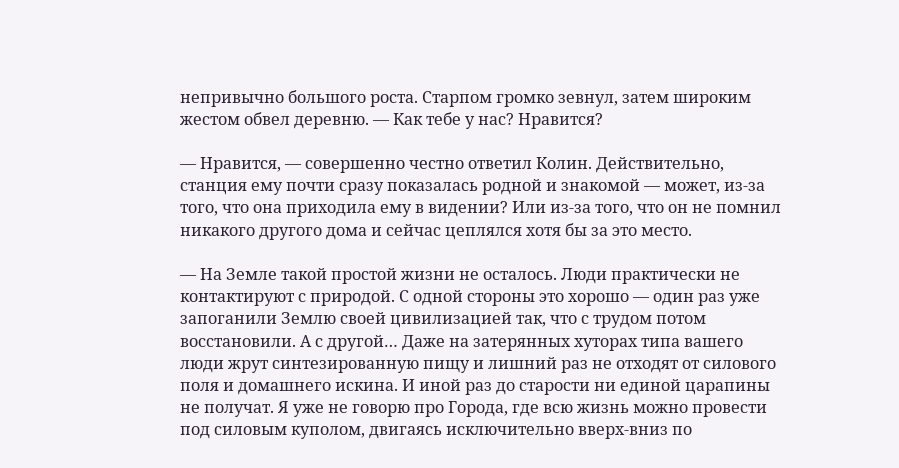непривычно большого роста. Старпом громко зевнул, затем широким жестом обвел деревню. — Как тебе у нас? Нравится?

— Нравится, — совершенно честно ответил Колин. Действительно, станция ему почти сразу показалась родной и знакомой — может, из-за того, что она приходила ему в видении? Или из-за того, что он не помнил никакого другого дома и сейчас цеплялся хотя бы за это место.

— На Земле такой простой жизни не осталось. Люди практически не контактируют с природой. С одной стороны это хорошо — один раз уже запоганили Землю своей цивилизацией так, что с трудом потом восстановили. А с другой… Даже на затерянных хуторах типа вашего люди жрут синтезированную пищу и лишний раз не отходят от силового поля и домашнего искина. И иной раз до старости ни единой царапины не получат. Я уже не говорю про Города, где всю жизнь можно провести под силовым куполом, двигаясь исключительно вверх-вниз по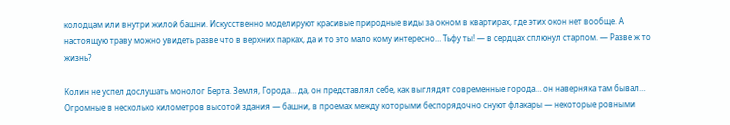колодцам или внутри жилой башни. Искусственно моделируют красивые природные виды за окном в квартирах, где этих окон нет вообще. А настоящую траву можно увидеть разве что в верхних парках, да и то это мало кому интересно… Тьфу ты! — в сердцах сплюнул старпом. — Разве ж то жизнь?

Колин не успел дослушать монолог Берта. Земля, Города… да, он представлял себе, как выглядят современные города… он наверняка там бывал… Огромные в несколько километров высотой здания — башни, в проемах между которыми беспорядочно снуют флакары — некоторые ровными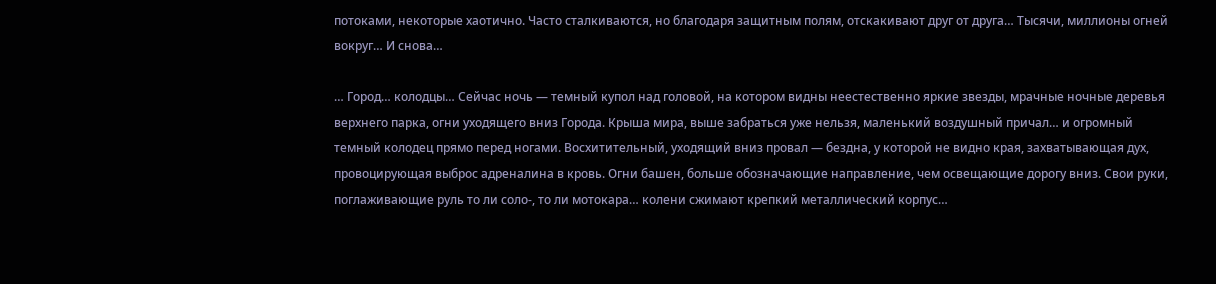потоками, некоторые хаотично. Часто сталкиваются, но благодаря защитным полям, отскакивают друг от друга… Тысячи, миллионы огней вокруг… И снова…

… Город… колодцы… Сейчас ночь — темный купол над головой, на котором видны неестественно яркие звезды, мрачные ночные деревья верхнего парка, огни уходящего вниз Города. Крыша мира, выше забраться уже нельзя, маленький воздушный причал… и огромный темный колодец прямо перед ногами. Восхитительный, уходящий вниз провал — бездна, у которой не видно края, захватывающая дух, провоцирующая выброс адреналина в кровь. Огни башен, больше обозначающие направление, чем освещающие дорогу вниз. Свои руки, поглаживающие руль то ли соло-, то ли мотокара… колени сжимают крепкий металлический корпус…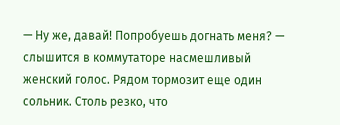— Ну же, давай! Попробуешь догнать меня? — слышится в коммутаторе насмешливый женский голос. Рядом тормозит еще один сольник. Столь резко, что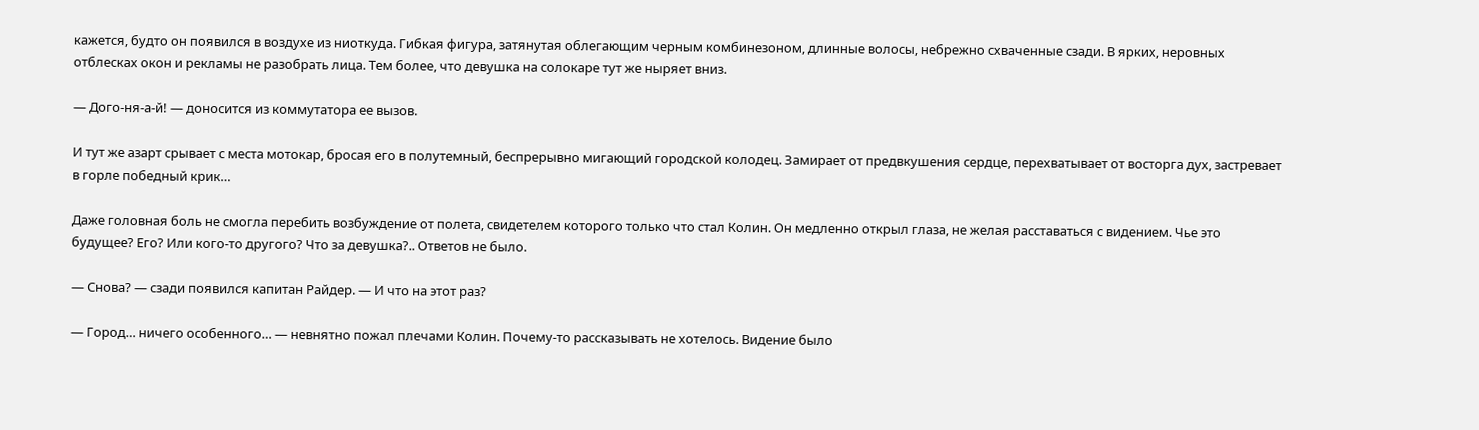кажется, будто он появился в воздухе из ниоткуда. Гибкая фигура, затянутая облегающим черным комбинезоном, длинные волосы, небрежно схваченные сзади. В ярких, неровных отблесках окон и рекламы не разобрать лица. Тем более, что девушка на солокаре тут же ныряет вниз.

— Дого-ня-а-й! — доносится из коммутатора ее вызов.

И тут же азарт срывает с места мотокар, бросая его в полутемный, беспрерывно мигающий городской колодец. Замирает от предвкушения сердце, перехватывает от восторга дух, застревает в горле победный крик…

Даже головная боль не смогла перебить возбуждение от полета, свидетелем которого только что стал Колин. Он медленно открыл глаза, не желая расставаться с видением. Чье это будущее? Его? Или кого-то другого? Что за девушка?.. Ответов не было.

— Снова? — сзади появился капитан Райдер. — И что на этот раз?

— Город… ничего особенного… — невнятно пожал плечами Колин. Почему-то рассказывать не хотелось. Видение было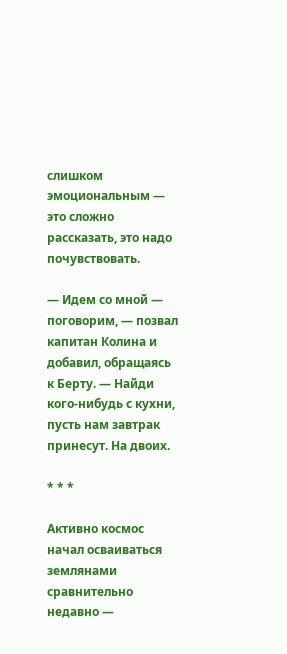слишком эмоциональным — это сложно рассказать, это надо почувствовать.

— Идем со мной — поговорим, — позвал капитан Колина и добавил, обращаясь к Берту. — Найди кого-нибудь с кухни, пусть нам завтрак принесут. На двоих.

* * *

Активно космос начал осваиваться землянами сравнительно недавно —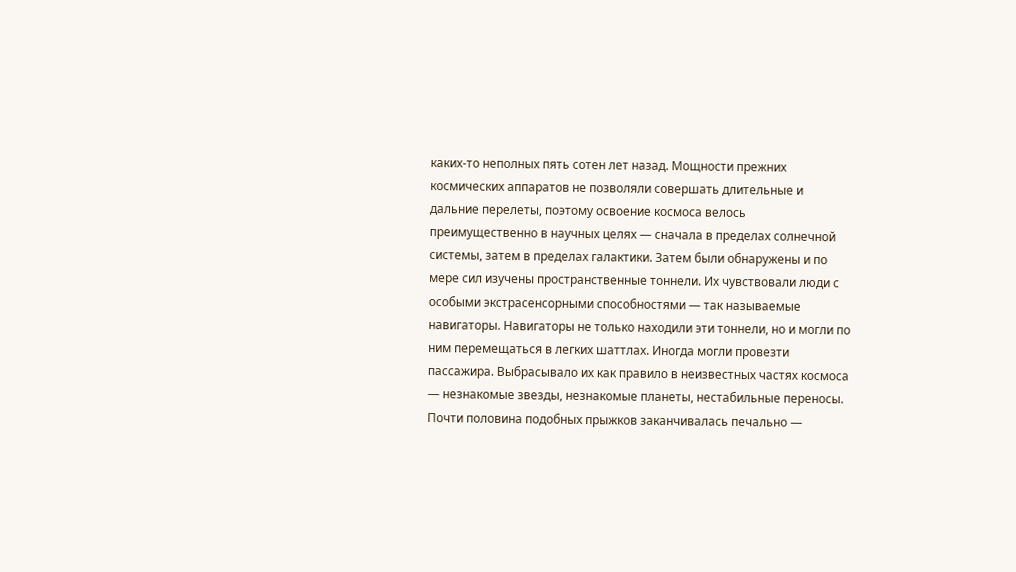каких-то неполных пять сотен лет назад. Мощности прежних космических аппаратов не позволяли совершать длительные и дальние перелеты, поэтому освоение космоса велось преимущественно в научных целях — сначала в пределах солнечной системы, затем в пределах галактики. Затем были обнаружены и по мере сил изучены пространственные тоннели. Их чувствовали люди с особыми экстрасенсорными способностями — так называемые навигаторы. Навигаторы не только находили эти тоннели, но и могли по ним перемещаться в легких шаттлах. Иногда могли провезти пассажира. Выбрасывало их как правило в неизвестных частях космоса — незнакомые звезды, незнакомые планеты, нестабильные переносы. Почти половина подобных прыжков заканчивалась печально —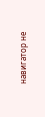навигатор не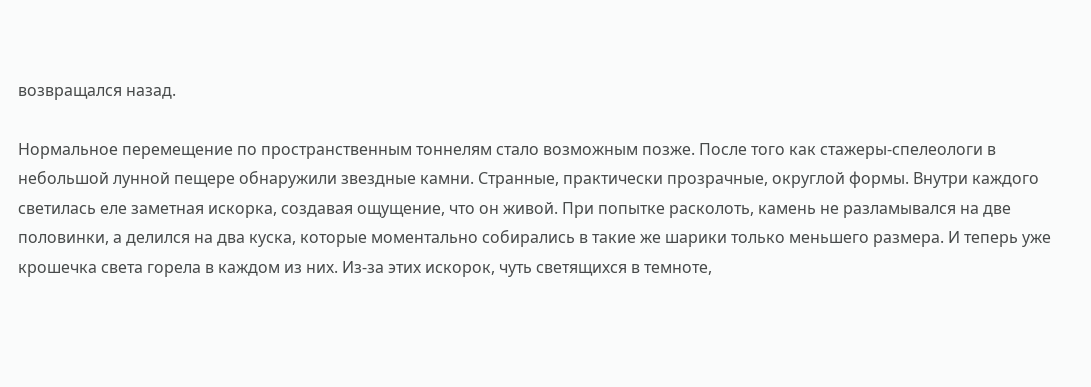возвращался назад.

Нормальное перемещение по пространственным тоннелям стало возможным позже. После того как стажеры-спелеологи в небольшой лунной пещере обнаружили звездные камни. Странные, практически прозрачные, округлой формы. Внутри каждого светилась еле заметная искорка, создавая ощущение, что он живой. При попытке расколоть, камень не разламывался на две половинки, а делился на два куска, которые моментально собирались в такие же шарики только меньшего размера. И теперь уже крошечка света горела в каждом из них. Из-за этих искорок, чуть светящихся в темноте,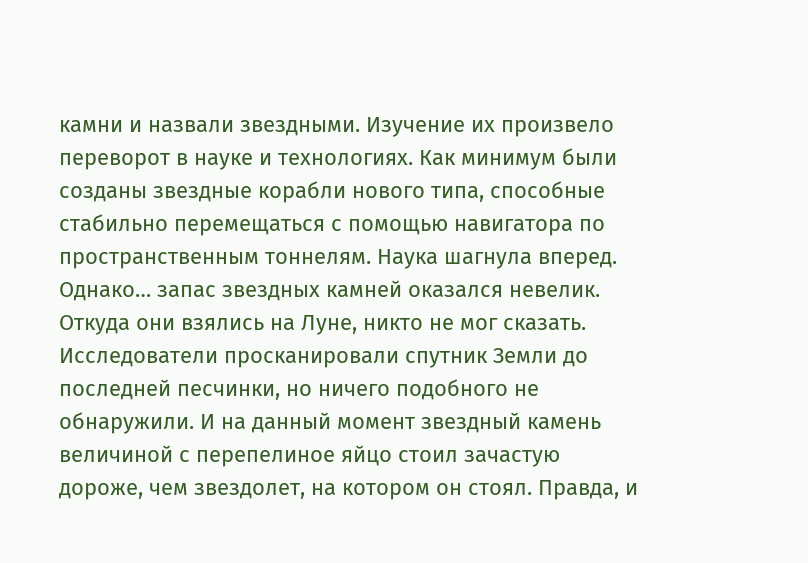камни и назвали звездными. Изучение их произвело переворот в науке и технологиях. Как минимум были созданы звездные корабли нового типа, способные стабильно перемещаться с помощью навигатора по пространственным тоннелям. Наука шагнула вперед. Однако… запас звездных камней оказался невелик. Откуда они взялись на Луне, никто не мог сказать. Исследователи просканировали спутник Земли до последней песчинки, но ничего подобного не обнаружили. И на данный момент звездный камень величиной с перепелиное яйцо стоил зачастую дороже, чем звездолет, на котором он стоял. Правда, и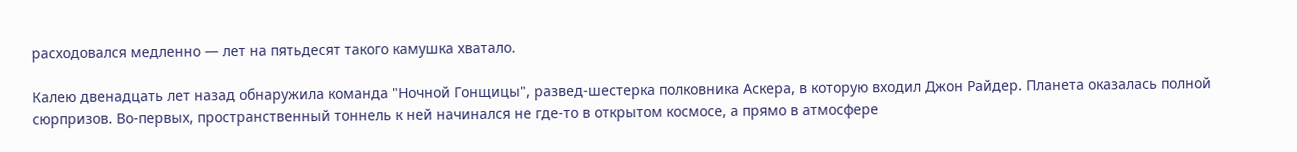расходовался медленно — лет на пятьдесят такого камушка хватало.

Калею двенадцать лет назад обнаружила команда "Ночной Гонщицы", развед-шестерка полковника Аскера, в которую входил Джон Райдер. Планета оказалась полной сюрпризов. Во-первых, пространственный тоннель к ней начинался не где-то в открытом космосе, а прямо в атмосфере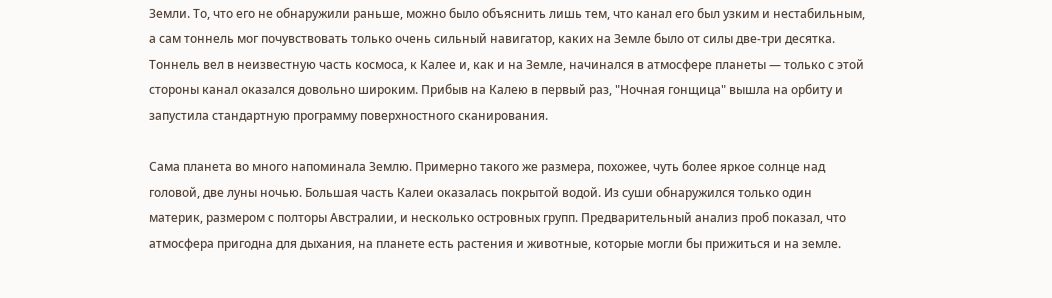Земли. То, что его не обнаружили раньше, можно было объяснить лишь тем, что канал его был узким и нестабильным, а сам тоннель мог почувствовать только очень сильный навигатор, каких на Земле было от силы две-три десятка. Тоннель вел в неизвестную часть космоса, к Калее и, как и на Земле, начинался в атмосфере планеты — только с этой стороны канал оказался довольно широким. Прибыв на Калею в первый раз, "Ночная гонщица" вышла на орбиту и запустила стандартную программу поверхностного сканирования.

Сама планета во много напоминала Землю. Примерно такого же размера, похожее, чуть более яркое солнце над головой, две луны ночью. Большая часть Калеи оказалась покрытой водой. Из суши обнаружился только один материк, размером с полторы Австралии, и несколько островных групп. Предварительный анализ проб показал, что атмосфера пригодна для дыхания, на планете есть растения и животные, которые могли бы прижиться и на земле.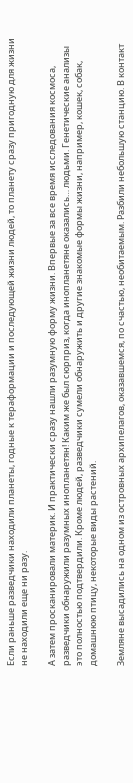Если раньше разведчики находили планеты, годные к тераформации и последующей жизни людей, то планету сразу пригодную для жизни не находили еще ни разу.

А затем просканировали материк. И практически сразу нашли разумную форму жизни. Впервые за все время исследования космоса, разведчики обнаружили разумных инопланетян! Каким же был сюрприз, когда инопланетяне оказались… людьми. Генетические анализы это полностью подтвердили. Кроме людей, разведчики сумели обнаружить и другие знакомые формы жизни, например, кошек, собак, домашнюю птицу, некоторые виды растений.

Земляне высадились на одном из островных архипелагов, оказавшемся, по счастью, необитаемым. Разбили небольшую станцию. В контакт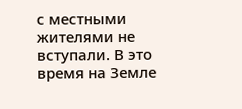с местными жителями не вступали. В это время на Земле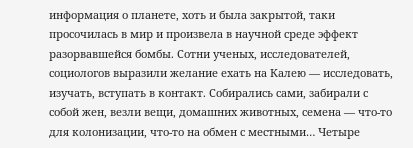информация о планете, хоть и была закрытой, таки просочилась в мир и произвела в научной среде эффект разорвавшейся бомбы. Сотни ученых, исследователей, социологов выразили желание ехать на Калею — исследовать, изучать, вступать в контакт. Собирались сами, забирали с собой жен, везли вещи, домашних животных, семена — что-то для колонизации, что-то на обмен с местными… Четыре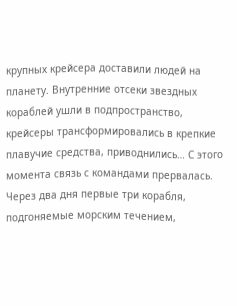крупных крейсера доставили людей на планету. Внутренние отсеки звездных кораблей ушли в подпространство, крейсеры трансформировались в крепкие плавучие средства, приводнились… С этого момента связь с командами прервалась. Через два дня первые три корабля, подгоняемые морским течением,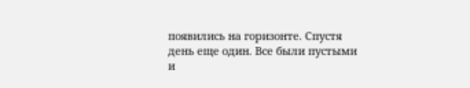появились на горизонте. Спустя день еще один. Все были пустыми и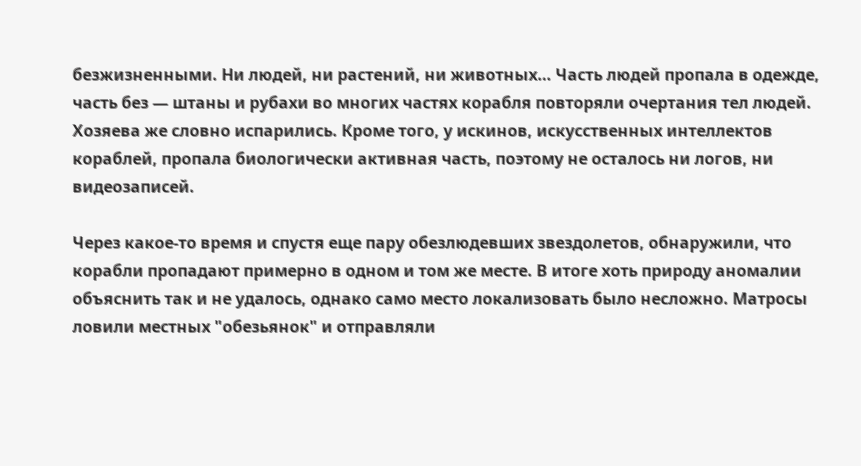безжизненными. Ни людей, ни растений, ни животных… Часть людей пропала в одежде, часть без — штаны и рубахи во многих частях корабля повторяли очертания тел людей. Хозяева же словно испарились. Кроме того, у искинов, искусственных интеллектов кораблей, пропала биологически активная часть, поэтому не осталось ни логов, ни видеозаписей.

Через какое-то время и спустя еще пару обезлюдевших звездолетов, обнаружили, что корабли пропадают примерно в одном и том же месте. В итоге хоть природу аномалии объяснить так и не удалось, однако само место локализовать было несложно. Матросы ловили местных "обезьянок" и отправляли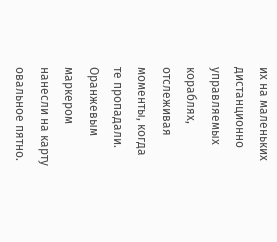их на маленьких дистанционно управляемых кораблях, отслеживая моменты, когда те пропадали. Оранжевым маркером нанесли на карту овальное пятно.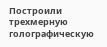Построили трехмерную голографическую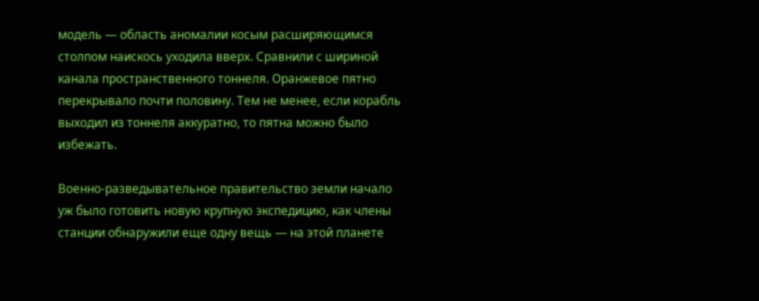модель — область аномалии косым расширяющимся столпом наискось уходила вверх. Сравнили с шириной канала пространственного тоннеля. Оранжевое пятно перекрывало почти половину. Тем не менее, если корабль выходил из тоннеля аккуратно, то пятна можно было избежать.

Военно-разведывательное правительство земли начало уж было готовить новую крупную экспедицию, как члены станции обнаружили еще одну вещь — на этой планете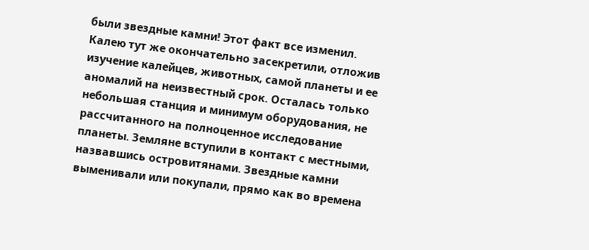были звездные камни! Этот факт все изменил. Калею тут же окончательно засекретили, отложив изучение калейцев, животных, самой планеты и ее аномалий на неизвестный срок. Осталась только небольшая станция и минимум оборудования, не рассчитанного на полноценное исследование планеты. Земляне вступили в контакт с местными, назвавшись островитянами. Звездные камни выменивали или покупали, прямо как во времена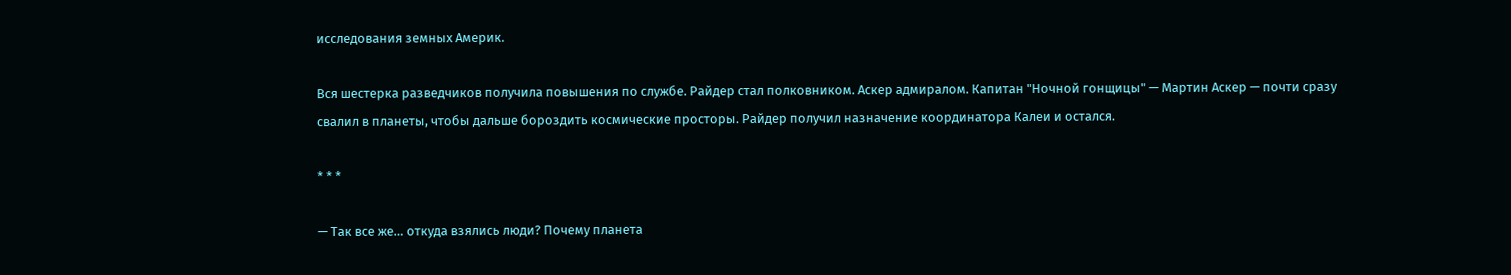исследования земных Америк.

Вся шестерка разведчиков получила повышения по службе. Райдер стал полковником. Аскер адмиралом. Капитан "Ночной гонщицы" — Мартин Аскер — почти сразу свалил в планеты, чтобы дальше бороздить космические просторы. Райдер получил назначение координатора Калеи и остался.

* * *

— Так все же… откуда взялись люди? Почему планета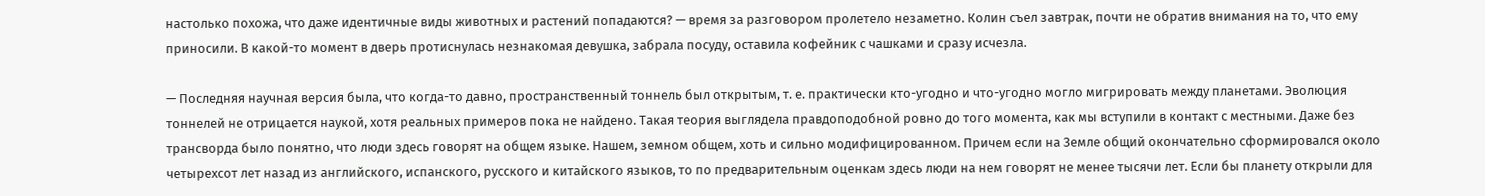настолько похожа, что даже идентичные виды животных и растений попадаются? — время за разговором пролетело незаметно. Колин съел завтрак, почти не обратив внимания на то, что ему приносили. В какой-то момент в дверь протиснулась незнакомая девушка, забрала посуду, оставила кофейник с чашками и сразу исчезла.

— Последняя научная версия была, что когда-то давно, пространственный тоннель был открытым, т. е. практически кто-угодно и что-угодно могло мигрировать между планетами. Эволюция тоннелей не отрицается наукой, хотя реальных примеров пока не найдено. Такая теория выглядела правдоподобной ровно до того момента, как мы вступили в контакт с местными. Даже без трансворда было понятно, что люди здесь говорят на общем языке. Нашем, земном общем, хоть и сильно модифицированном. Причем если на Земле общий окончательно сформировался около четырехсот лет назад из английского, испанского, русского и китайского языков, то по предварительным оценкам здесь люди на нем говорят не менее тысячи лет. Если бы планету открыли для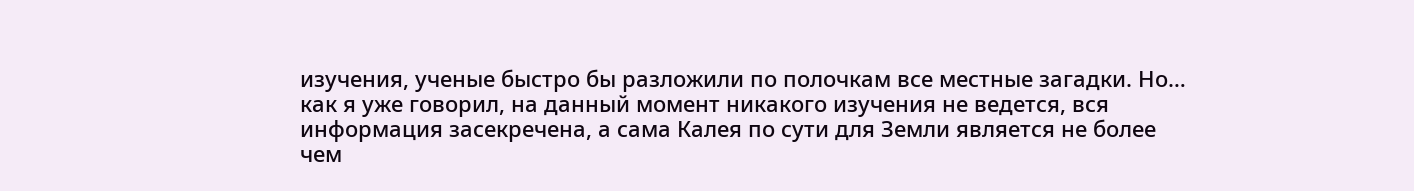изучения, ученые быстро бы разложили по полочкам все местные загадки. Но… как я уже говорил, на данный момент никакого изучения не ведется, вся информация засекречена, а сама Калея по сути для Земли является не более чем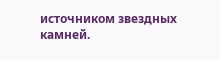источником звездных камней.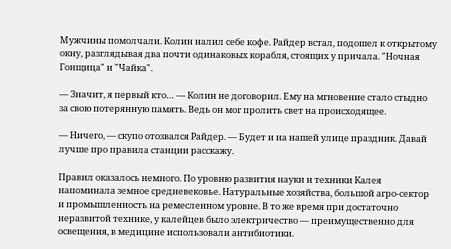Мужчины помолчали. Колин налил себе кофе. Райдер встал, подошел к открытому окну, разглядывая два почти одинаковых корабля, стоящих у причала. "Ночная Гонщица" и "Чайка".

— Значит, я первый кто… — Колин не договорил. Ему на мгновение стало стыдно за свою потерянную память. Ведь он мог пролить свет на происходящее.

— Ничего, — скупо отозвался Райдер. — Будет и на нашей улице праздник. Давай лучше про правила станции расскажу.

Правил оказалось немного. По уровню развития науки и техники Калея напоминала земное средневековье. Натуральные хозяйства, большой агро-сектор и промышленность на ремесленном уровне. В то же время при достаточно неразвитой технике, у калейцев было электричество — преимущественно для освещения, в медицине использовали антибиотики.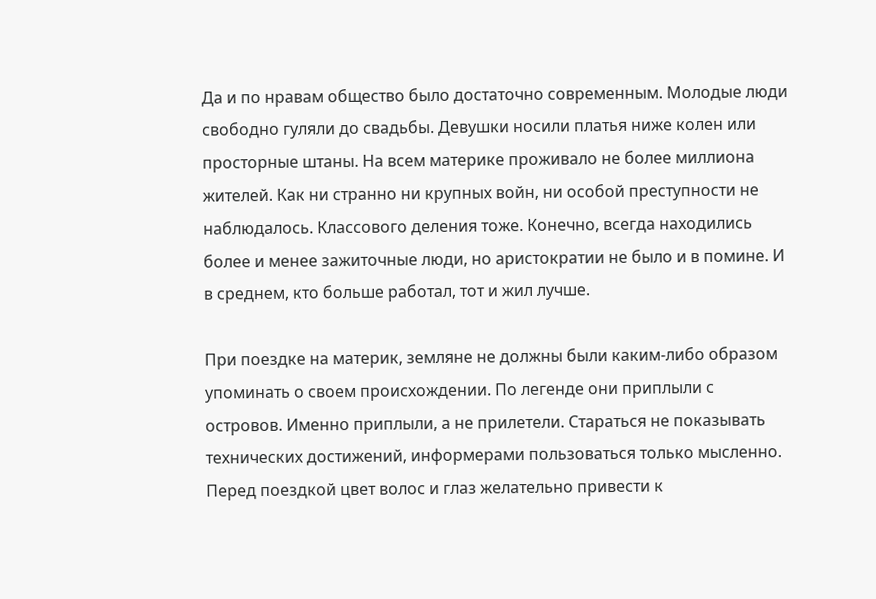Да и по нравам общество было достаточно современным. Молодые люди свободно гуляли до свадьбы. Девушки носили платья ниже колен или просторные штаны. На всем материке проживало не более миллиона жителей. Как ни странно ни крупных войн, ни особой преступности не наблюдалось. Классового деления тоже. Конечно, всегда находились более и менее зажиточные люди, но аристократии не было и в помине. И в среднем, кто больше работал, тот и жил лучше.

При поездке на материк, земляне не должны были каким-либо образом упоминать о своем происхождении. По легенде они приплыли с островов. Именно приплыли, а не прилетели. Стараться не показывать технических достижений, информерами пользоваться только мысленно. Перед поездкой цвет волос и глаз желательно привести к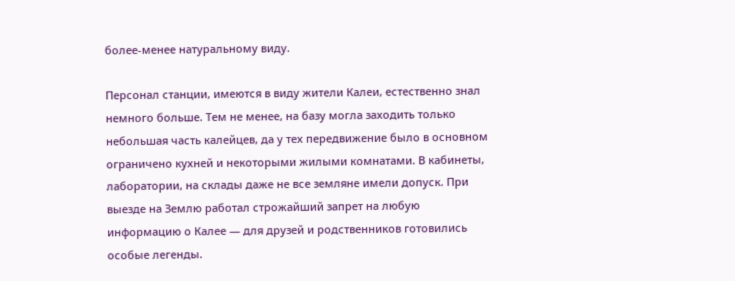более-менее натуральному виду.

Персонал станции, имеются в виду жители Калеи, естественно знал немного больше. Тем не менее, на базу могла заходить только небольшая часть калейцев, да у тех передвижение было в основном ограничено кухней и некоторыми жилыми комнатами. В кабинеты, лаборатории, на склады даже не все земляне имели допуск. При выезде на Землю работал строжайший запрет на любую информацию о Калее — для друзей и родственников готовились особые легенды.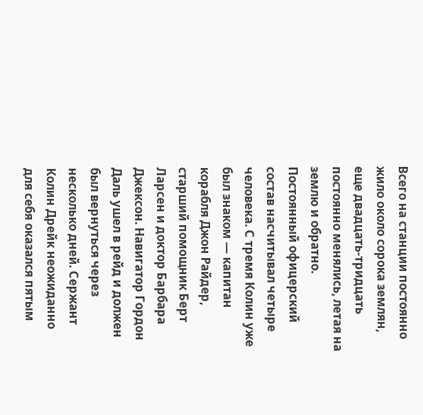Всего на станции постоянно жило около сорока землян, еще двадцать-тридцать постоянно менялись, летая на землю и обратно. Постоянный офицерский состав насчитывал четыре человека. С тремя Колин уже был знаком — капитан корабля Джон Райдер, старший помощник Берт Ларсен и доктор Барбара Джексон. Навигатор Гордон Даль ушел в рейд и должен был вернуться через несколько дней. Сержант Колин Дрейк неожиданно для себя оказался пятым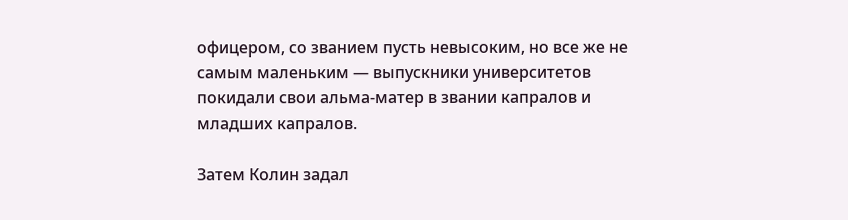офицером, со званием пусть невысоким, но все же не самым маленьким — выпускники университетов покидали свои альма-матер в звании капралов и младших капралов.

Затем Колин задал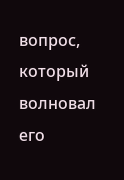вопрос, который волновал его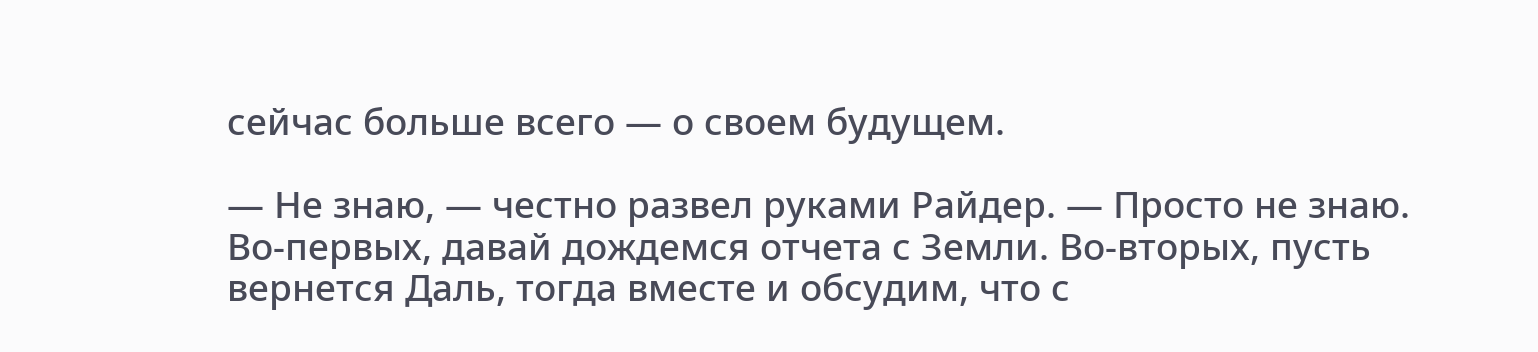сейчас больше всего — о своем будущем.

— Не знаю, — честно развел руками Райдер. — Просто не знаю. Во-первых, давай дождемся отчета с Земли. Во-вторых, пусть вернется Даль, тогда вместе и обсудим, что с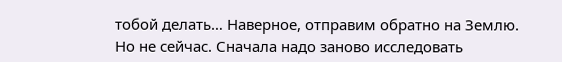тобой делать… Наверное, отправим обратно на Землю. Но не сейчас. Сначала надо заново исследовать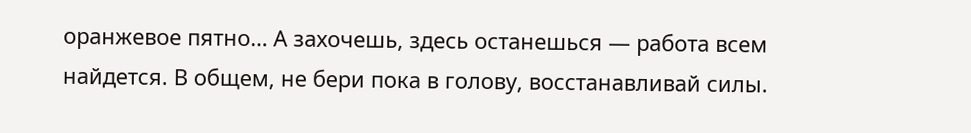оранжевое пятно… А захочешь, здесь останешься — работа всем найдется. В общем, не бери пока в голову, восстанавливай силы.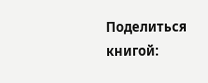Поделиться книгой: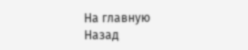На главную
Назад